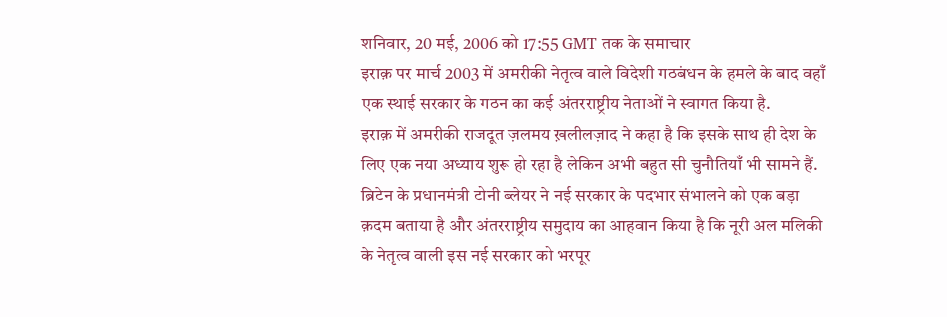शनिवार, 20 मई, 2006 को 17:55 GMT तक के समाचार
इराक़ पर मार्च 2003 में अमरीकी नेतृत्व वाले विदेशी गठबंधन के हमले के बाद वहाँ एक स्थाई सरकार के गठन का कई अंतरराष्ट्रीय नेताओं ने स्वागत किया है.
इराक़ में अमरीकी राजदूत ज़लमय ख़लीलज़ाद ने कहा है कि इसके साथ ही देश के लिए एक नया अध्याय शुरू हो रहा है लेकिन अभी बहुत सी चुनौतियाँ भी सामने हैं.
ब्रिटेन के प्रधानमंत्री टोनी ब्लेयर ने नई सरकार के पदभार संभालने को एक बड़ा क़दम बताया है और अंतरराष्ट्रीय समुदाय का आहवान किया है कि नूरी अल मलिकी के नेतृत्व वाली इस नई सरकार को भरपूर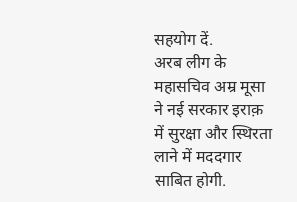सहयोग दें.
अरब लीग के महासचिव अम्र मूसा ने नई सरकार इराक़ में सुरक्षा और स्थिरता लाने में मददगार साबित होगी.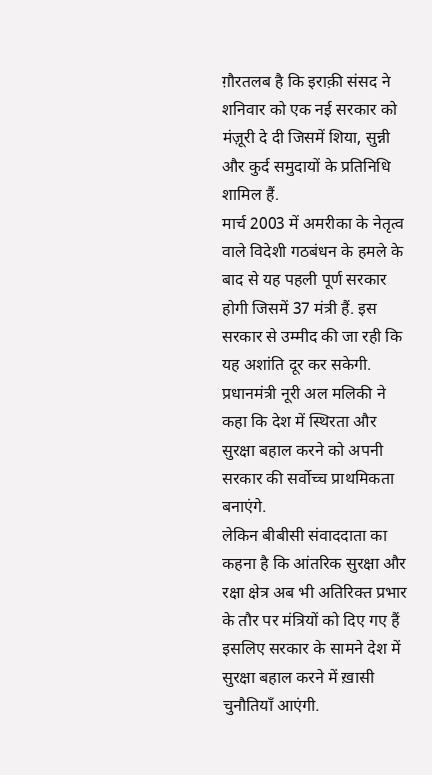ग़ौरतलब है कि इराक़ी संसद ने शनिवार को एक नई सरकार को मंज़ूरी दे दी जिसमें शिया, सुन्नी और कुर्द समुदायों के प्रतिनिधि शामिल हैं.
मार्च 2003 में अमरीका के नेतृत्व वाले विदेशी गठबंधन के हमले के बाद से यह पहली पूर्ण सरकार होगी जिसमें 37 मंत्री हैं. इस सरकार से उम्मीद की जा रही कि यह अशांति दूर कर सकेगी.
प्रधानमंत्री नूरी अल मलिकी ने कहा कि देश में स्थिरता और सुरक्षा बहाल करने को अपनी सरकार की सर्वोच्च प्राथमिकता बनाएंगे.
लेकिन बीबीसी संवाददाता का कहना है कि आंतरिक सुरक्षा और रक्षा क्षेत्र अब भी अतिरिक्त प्रभार के तौर पर मंत्रियों को दिए गए हैं इसलिए सरकार के सामने देश में सुरक्षा बहाल करने में ख़ासी चुनौतियाँ आएंगी.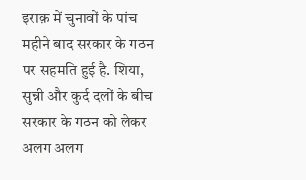इराक़ में चुनावों के पांच महीने बाद सरकार के गठन पर सहमति हुई है. शिया, सुन्नी और कुर्द दलों के बीच सरकार के गठन को लेकर अलग अलग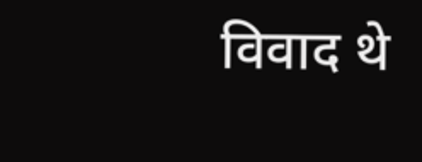विवाद थे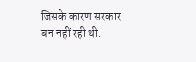जिसके कारण सरकार बन नहीं रही थी.